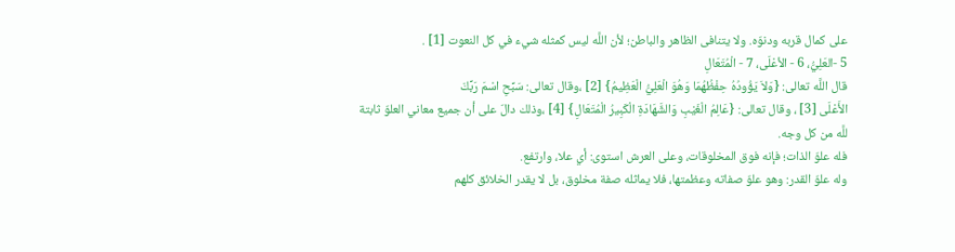على كمال قربه ودنوّه. ولا يتنافى الظاهر والباطن؛ لأن اللَّه ليس كمثله شيء في كل النعوت [1] .
5 -العَلِيُّ، 6 - الأعْلَى، 7 - الْمُتَعَالِ
قال اللَّه تعالى: {وَلاَ يَؤُودُهُ حِفْظُهُمَا وَهُوَ الْعَلِيُّ الْعَظِيمُ} [2] ،وقال تعالى: سَبِّحِ اسْمَ رَبِّكَ
الأَعْلَى [3] ، وقال تعالى: {عَالِمُ الْغَيْبِ وَالشَّهَادَةِ الْكَبِيرُ الْمُتَعَالِ} [4] ،وذلك دالّ على أن جميع معاني العلوّ ثابتة للَّه من كل وجه.
فله علوّ الذات؛ فإنه فوق المخلوقات، وعلى العرش استوى: أي علا، وارتفع.
وله علوّ القدر: وهو علوّ صفاته وعظمتها، فلا يماثله صفة مخلوق، بل لا يقدر الخلائق كلهم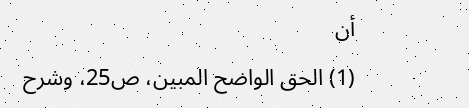أن
(1) الحق الواضح المبين، ص25، وشرح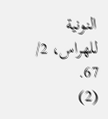النونية للهراس، 2/ 67.
(2)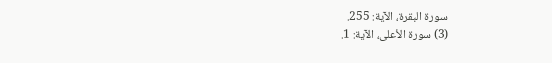سورة البقرة، الآية: 255.
(3) سورة الأعلى، الآية: 1.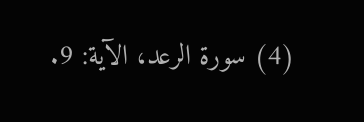(4) سورة الرعد، الآية: 9.